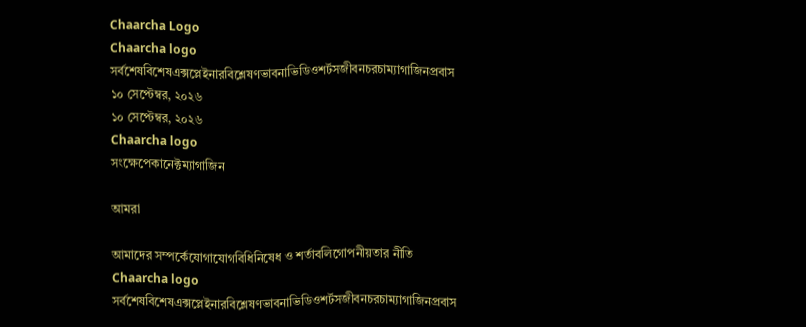Chaarcha Logo
Chaarcha logo
সর্বশেষবিশেষএক্সপ্লেইনারবিশ্লেষণভাবনাভিডিওশর্টসজীবনচরচাম্যাগাজিনপ্রবাস
১০ সেপ্টেম্বর, ২০২৬
১০ সেপ্টেম্বর, ২০২৬
Chaarcha logo
সংক্ষেপেকানেক্টম্যাগাজিন

আমরা

আমাদের সম্পর্কেযোগাযোগবিধিনিষেধ ও শর্তাবলিগোপনীয়তার নীতি
Chaarcha logo
সর্বশেষবিশেষএক্সপ্লেইনারবিশ্লেষণভাবনাভিডিওশর্টসজীবনচরচাম্যাগাজিনপ্রবাস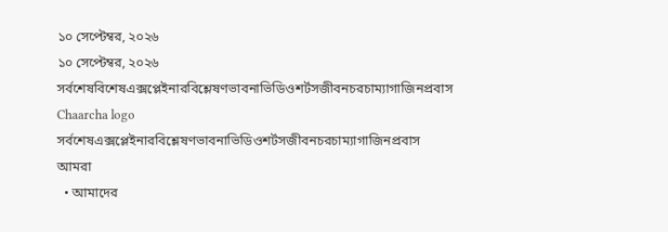১০ সেপ্টেম্বর, ২০২৬
১০ সেপ্টেম্বর, ২০২৬
সর্বশেষবিশেষএক্সপ্লেইনারবিশ্লেষণভাবনাভিডিওশর্টসজীবনচরচাম্যাগাজিনপ্রবাস
Chaarcha logo
সর্বশেষএক্সপ্লেইনারবিশ্লেষণভাবনাভিডিওশর্টসজীবনচরচাম্যাগাজিনপ্রবাস
আমরা
  • আমাদের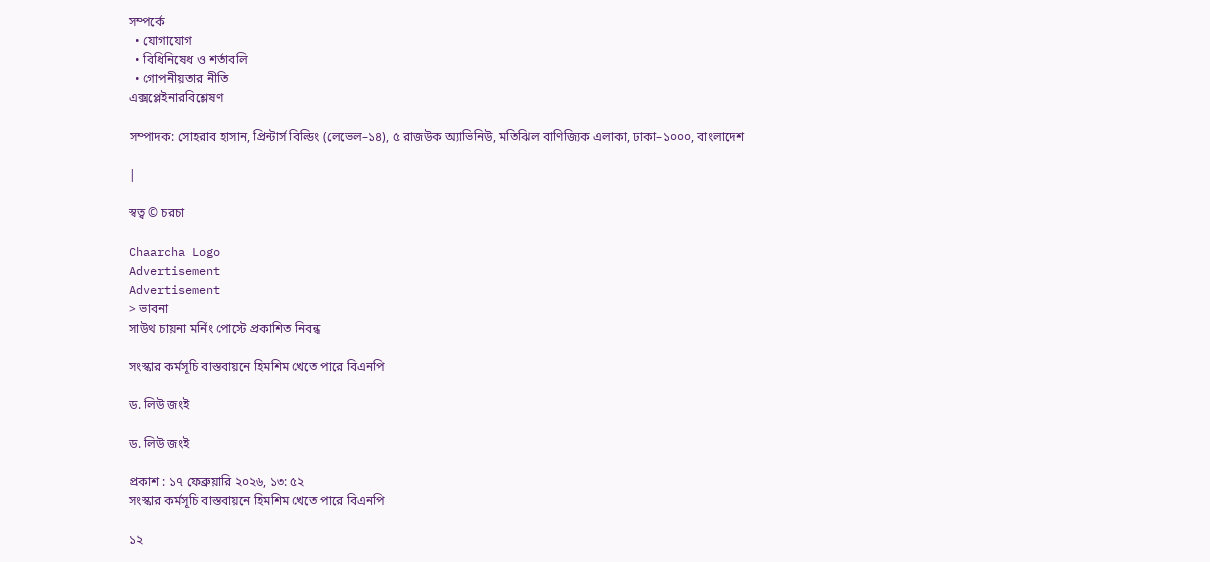সম্পর্কে
  • যোগাযোগ
  • বিধিনিষেধ ও শর্তাবলি
  • গোপনীয়তার নীতি
এক্সপ্লেইনারবিশ্লেষণ

সম্পাদক: সোহরাব হাসান, প্রিন্টার্স বিল্ডিং (লেভেল–১৪), ৫ রাজউক অ্যাভিনিউ, মতিঝিল বাণিজ্যিক এলাকা, ঢাকা–১০০০, বাংলাদেশ

|

স্বত্ব © চরচা

Chaarcha Logo
Advertisement
Advertisement
> ভাবনা
সাউথ চায়না মর্নিং পোস্টে প্রকাশিত নিবন্ধ

সংস্কার কর্মসূচি বাস্তবায়নে হিমশিম খেতে পারে বিএনপি

ড. লিউ জংই

ড. লিউ জংই

প্রকাশ : ১৭ ফেব্রুয়ারি ২০২৬, ১৩: ৫২
সংস্কার কর্মসূচি বাস্তবায়নে হিমশিম খেতে পারে বিএনপি

১২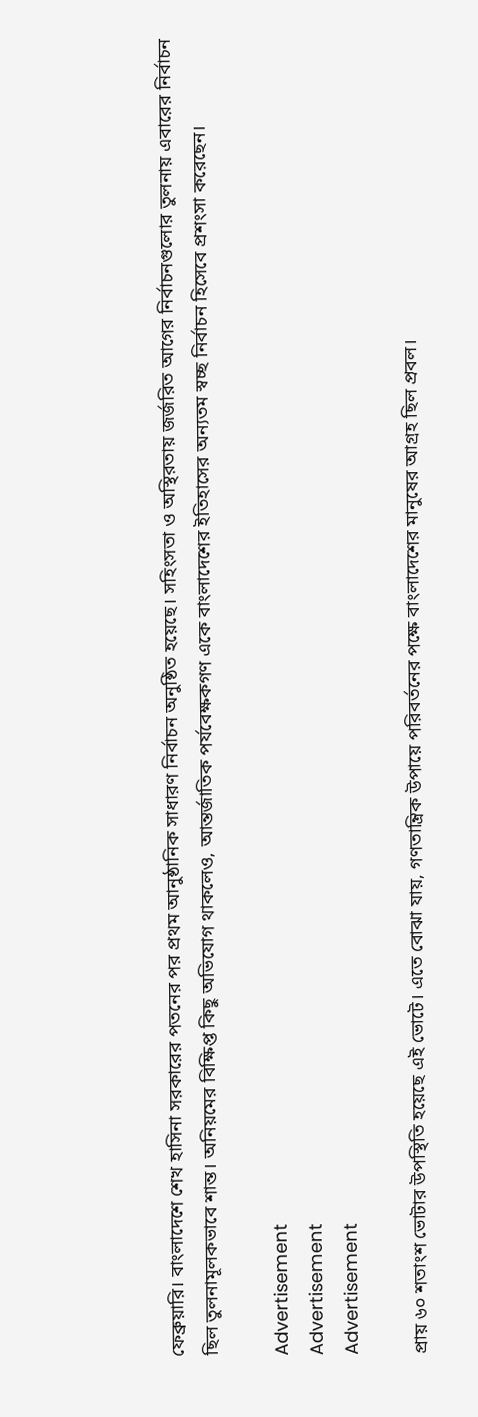ফেব্রুয়ারি। বাংলাদেশে শেখ হাসিনা সরকারের পতনের পর প্রথম আনুষ্ঠানিক সাধারণ নির্বাচন অনুষ্ঠিত হয়েছে। সহিংসতা ও অস্থিরতায় জর্জরিত আগের নির্বাচনগুলোর তুলনায় এবারের নির্বাচন ছিল তুলনামূলকভাবে শান্ত। অনিয়মের বিক্ষিপ্ত কিছু অভিযোগ থাকলেও, আন্তর্জাতিক পর্যবেক্ষকগণ একে বাংলাদেশের ইতিহাসের অন্যতম স্বচ্ছ নির্বাচন হিসেবে প্রশংসা করেছেন।

Advertisement
Advertisement
Advertisement

প্রায় ৬০ শতাংশ ভোটার উপস্থিতি হয়েছে এই ভোটে। এতে বোঝা যায়, গণতান্ত্রিক উপায়ে পরিবর্তনের পক্ষে বাংলাদেশের মানুষের আগ্রহ ছিল প্রবল।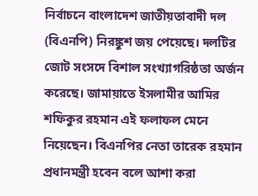নির্বাচনে বাংলাদেশ জাতীয়তাবাদী দল (বিএনপি) নিরঙ্কুশ জয় পেয়েছে। দলটির জোট সংসদে বিশাল সংখ্যাগরিষ্ঠতা অর্জন করেছে। জামায়াতে ইসলামীর আমির শফিকুর রহমান এই ফলাফল মেনে নিয়েছেন। বিএনপির নেতা তারেক রহমান প্রধানমন্ত্রী হবেন বলে আশা করা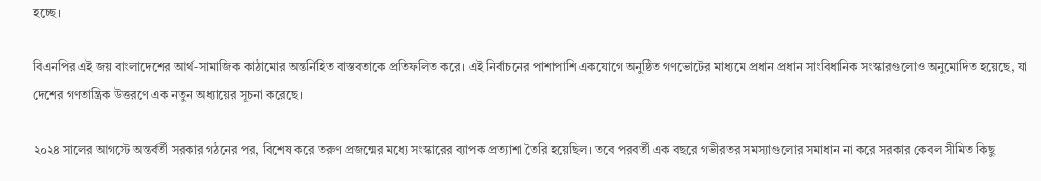হচ্ছে।

বিএনপির এই জয় বাংলাদেশের আর্থ-সামাজিক কাঠামোর অন্তর্নিহিত বাস্তবতাকে প্রতিফলিত করে। এই নির্বাচনের পাশাপাশি একযোগে অনুষ্ঠিত গণভোটের মাধ্যমে প্রধান প্রধান সাংবিধানিক সংস্কারগুলোও অনুমোদিত হয়েছে, যা দেশের গণতান্ত্রিক উত্তরণে এক নতুন অধ্যায়ের সূচনা করেছে।

২০২৪ সালের আগস্টে অন্তর্বর্তী সরকার গঠনের পর, বিশেষ করে তরুণ প্রজন্মের মধ্যে সংস্কারের ব্যাপক প্রত্যাশা তৈরি হয়েছিল। তবে পরবর্তী এক বছরে গভীরতর সমস্যাগুলোর সমাধান না করে সরকার কেবল সীমিত কিছু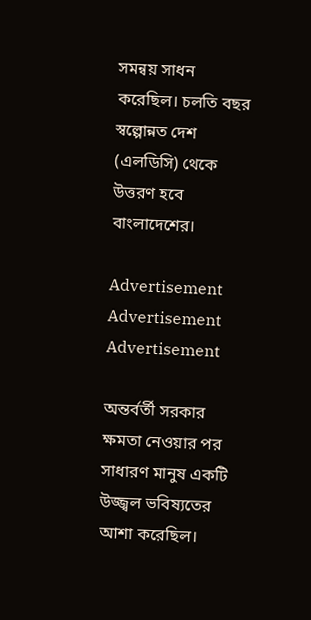সমন্বয় সাধন করেছিল। চলতি বছর স্বল্পোন্নত দেশ (এলডিসি) থেকে উত্তরণ হবে বাংলাদেশের।

Advertisement
Advertisement
Advertisement

অন্তর্বর্তী সরকার ক্ষমতা নেওয়ার পর সাধারণ মানুষ একটি উজ্জ্বল ভবিষ্যতের আশা করেছিল।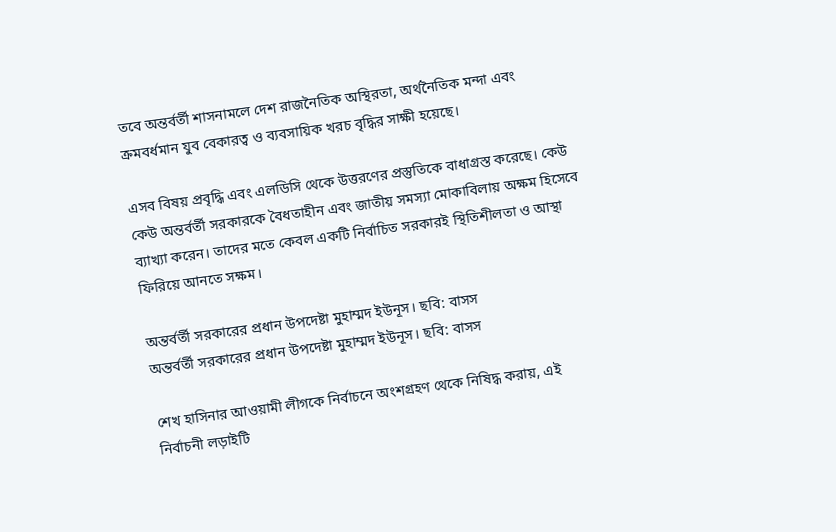তবে অন্তর্বর্তী শাসনামলে দেশ রাজনৈতিক অস্থিরতা, অর্থনৈতিক মন্দা এবং ক্রমবর্ধমান যুব বেকারত্ব ও ব্যবসায়িক খরচ বৃদ্ধির সাক্ষী হয়েছে।

এসব বিষয় প্রবৃদ্ধি এবং এলডিসি থেকে উত্তরণের প্রস্তুতিকে বাধাগ্রস্ত করেছে। কেউ কেউ অন্তর্বর্তী সরকারকে বৈধতাহীন এবং জাতীয় সমস্যা মোকাবিলায় অক্ষম হিসেবে ব্যাখ্যা করেন। তাদের মতে কেবল একটি নির্বাচিত সরকারই স্থিতিশীলতা ও আস্থা ফিরিয়ে আনতে সক্ষম।

অন্তর্বর্তী সরকারের প্রধান উপদেষ্টা মুহাম্মদ ইউনূস। ছবি: বাসস
অন্তর্বর্তী সরকারের প্রধান উপদেষ্টা মুহাম্মদ ইউনূস। ছবি: বাসস

শেখ হাসিনার আওয়ামী লীগকে নির্বাচনে অংশগ্রহণ থেকে নিষিদ্ধ করায়, এই নির্বাচনী লড়াইটি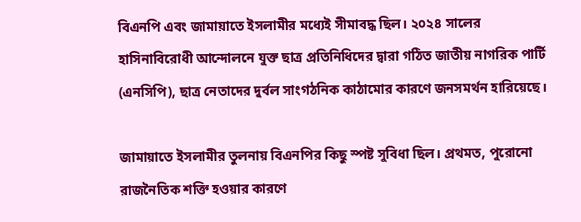বিএনপি এবং জামায়াতে ইসলামীর মধ্যেই সীমাবদ্ধ ছিল। ২০২৪ সালের হাসিনাবিরোধী আন্দোলনে যুক্ত ছাত্র প্রতিনিধিদের দ্বারা গঠিত জাতীয় নাগরিক পার্টি (এনসিপি), ছাত্র নেতাদের দুর্বল সাংগঠনিক কাঠামোর কারণে জনসমর্থন হারিয়েছে।

জামায়াতে ইসলামীর তুলনায় বিএনপির কিছু স্পষ্ট সুবিধা ছিল। প্রথমত, পুরোনো রাজনৈতিক শক্তি হওয়ার কারণে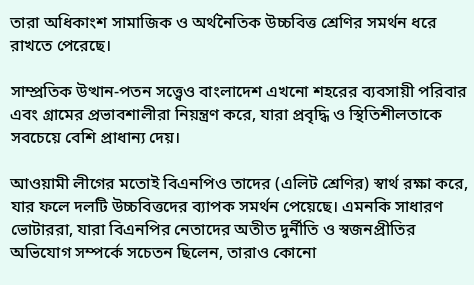তারা অধিকাংশ সামাজিক ও অর্থনৈতিক উচ্চবিত্ত শ্রেণির সমর্থন ধরে রাখতে পেরেছে।

সাম্প্রতিক উত্থান-পতন সত্ত্বেও বাংলাদেশ এখনো শহরের ব্যবসায়ী পরিবার এবং গ্রামের প্রভাবশালীরা নিয়ন্ত্রণ করে, যারা প্রবৃদ্ধি ও স্থিতিশীলতাকে সবচেয়ে বেশি প্রাধান্য দেয়।

আওয়ামী লীগের মতোই বিএনপিও তাদের (এলিট শ্রেণির) স্বার্থ রক্ষা করে, যার ফলে দলটি উচ্চবিত্তদের ব্যাপক সমর্থন পেয়েছে। এমনকি সাধারণ ভোটাররা, যারা বিএনপির নেতাদের অতীত দুর্নীতি ও স্বজনপ্রীতির অভিযোগ সম্পর্কে সচেতন ছিলেন, তারাও কোনো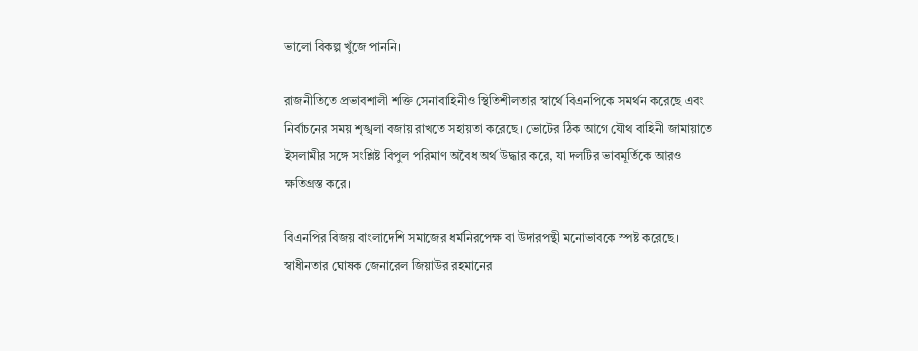ভালো বিকল্প খুঁজে পাননি।

রাজনীতিতে প্রভাবশালী শক্তি সেনাবাহিনীও স্থিতিশীলতার স্বার্থে বিএনপিকে সমর্থন করেছে এবং নির্বাচনের সময় শৃঙ্খলা বজায় রাখতে সহায়তা করেছে। ভোটের ঠিক আগে যৌথ বাহিনী জামায়াতে ইসলামীর সঙ্গে সংশ্লিষ্ট বিপুল পরিমাণ অবৈধ অর্থ উদ্ধার করে, যা দলটির ভাবমূর্তিকে আরও ক্ষতিগ্রস্ত করে।

বিএনপির বিজয় বাংলাদেশি সমাজের ধর্মনিরপেক্ষ বা উদারপন্থী মনোভাবকে স্পষ্ট করেছে। স্বাধীনতার ঘোষক জেনারেল জিয়াউর রহমানের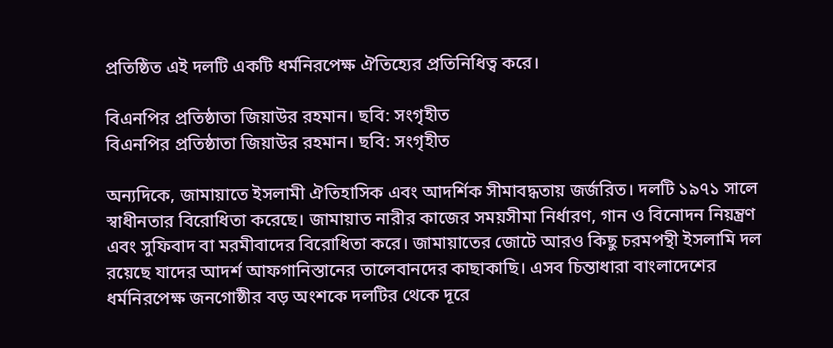প্রতিষ্ঠিত এই দলটি একটি ধর্মনিরপেক্ষ ঐতিহ্যের প্রতিনিধিত্ব করে।

বিএনপির প্রতিষ্ঠাতা জিয়াউর রহমান। ছবি: সংগৃহীত
বিএনপির প্রতিষ্ঠাতা জিয়াউর রহমান। ছবি: সংগৃহীত

অন্যদিকে, জামায়াতে ইসলামী ঐতিহাসিক এবং আদর্শিক সীমাবদ্ধতায় জর্জরিত। দলটি ১৯৭১ সালে স্বাধীনতার বিরোধিতা করেছে। জামায়াত নারীর কাজের সময়সীমা নির্ধারণ, গান ও বিনোদন নিয়ন্ত্রণ এবং সুফিবাদ বা মরমীবাদের বিরোধিতা করে। জামায়াতের জোটে আরও কিছু চরমপন্থী ইসলামি দল রয়েছে যাদের আদর্শ আফগানিস্তানের তালেবানদের কাছাকাছি। এসব চিন্তাধারা বাংলাদেশের ধর্মনিরপেক্ষ জনগোষ্ঠীর বড় অংশকে দলটির থেকে দূরে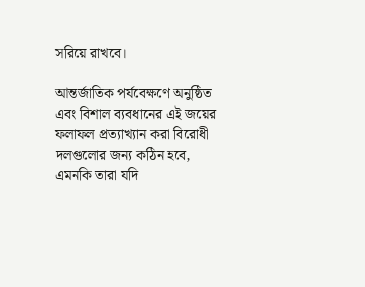সরিয়ে রাখবে।

আন্তর্জাতিক পর্যবেক্ষণে অনুষ্ঠিত এবং বিশাল ব্যবধানের এই জয়ের ফলাফল প্রত্যাখ্যান করা বিরোধী দলগুলোর জন্য কঠিন হবে, এমনকি তারা যদি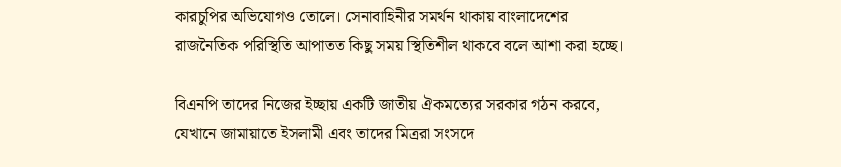কারচুপির অভিযোগও তোলে। সেনাবাহিনীর সমর্থন থাকায় বাংলাদেশের রাজনৈতিক পরিস্থিতি আপাতত কিছু সময় স্থিতিশীল থাকবে বলে আশা করা হচ্ছে।

বিএনপি তাদের নিজের ইচ্ছায় একটি জাতীয় ঐকমত্যের সরকার গঠন করবে, যেখানে জামায়াতে ইসলামী এবং তাদের মিত্ররা সংসদে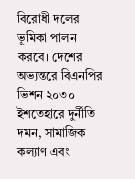বিরোধী দলের ভূমিকা পালন করবে। দেশের অভ্যন্তরে বিএনপির ভিশন ২০৩০ ইশতেহারে দুর্নীতি দমন, সামাজিক কল্যাণ এবং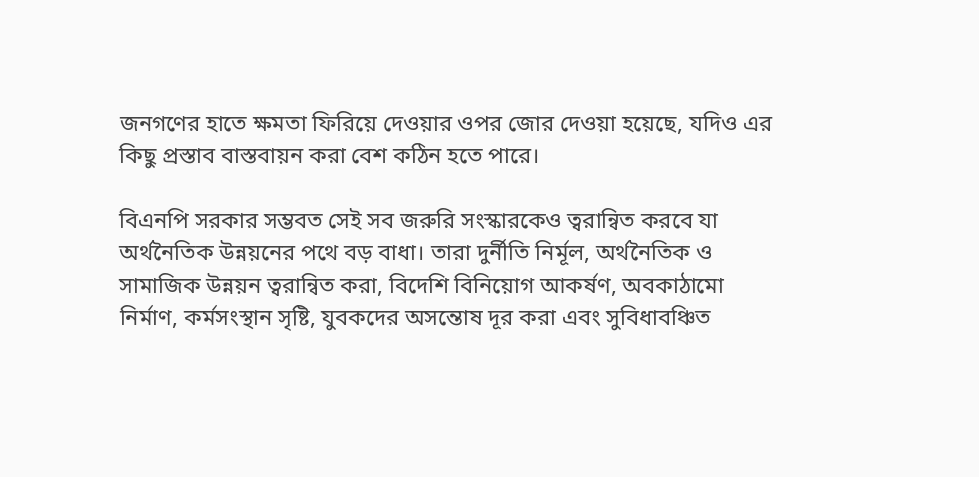জনগণের হাতে ক্ষমতা ফিরিয়ে দেওয়ার ওপর জোর দেওয়া হয়েছে, যদিও এর কিছু প্রস্তাব বাস্তবায়ন করা বেশ কঠিন হতে পারে।

বিএনপি সরকার সম্ভবত সেই সব জরুরি সংস্কারকেও ত্বরান্বিত করবে যা অর্থনৈতিক উন্নয়নের পথে বড় বাধা। তারা দুর্নীতি নির্মূল, অর্থনৈতিক ও সামাজিক উন্নয়ন ত্বরান্বিত করা, বিদেশি বিনিয়োগ আকর্ষণ, অবকাঠামো নির্মাণ, কর্মসংস্থান সৃষ্টি, যুবকদের অসন্তোষ দূর করা এবং সুবিধাবঞ্চিত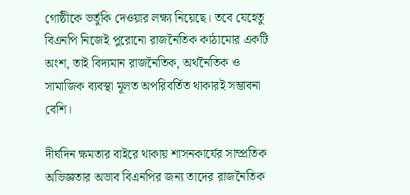গোষ্ঠীকে ভর্তুকি দেওয়ার লক্ষ্য নিয়েছে। তবে যেহেতু বিএনপি নিজেই পুরোনো রাজনৈতিক কাঠামোর একটি অংশ, তাই বিদ্যমান রাজনৈতিক, অর্থনৈতিক ও সামাজিক ব্যবস্থা মূলত অপরিবর্তিত থাকারই সম্ভাবনা বেশি।

দীর্ঘদিন ক্ষমতার বাইরে থাকায় শাসনকার্যের সাম্প্রতিক অভিজ্ঞতার অভাব বিএনপির জন্য তাদের রাজনৈতিক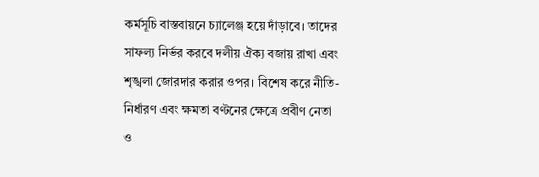কর্মসূচি বাস্তবায়নে চ্যালেঞ্জ হয়ে দাঁড়াবে। তাদের সাফল্য নির্ভর করবে দলীয় ঐক্য বজায় রাখা এবং শৃঙ্খলা জোরদার করার ওপর। বিশেষ করে নীতি-নির্ধারণ এবং ক্ষমতা বণ্টনের ক্ষেত্রে প্রবীণ নেতা ও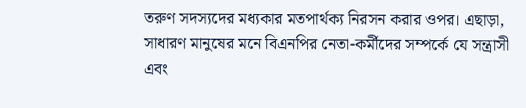তরুণ সদস্যদের মধ্যকার মতপার্থক্য নিরসন করার ওপর। এছাড়া, সাধারণ মানুষের মনে বিএনপির নেতা-কর্মীদের সম্পর্কে যে সন্ত্রাসী এবং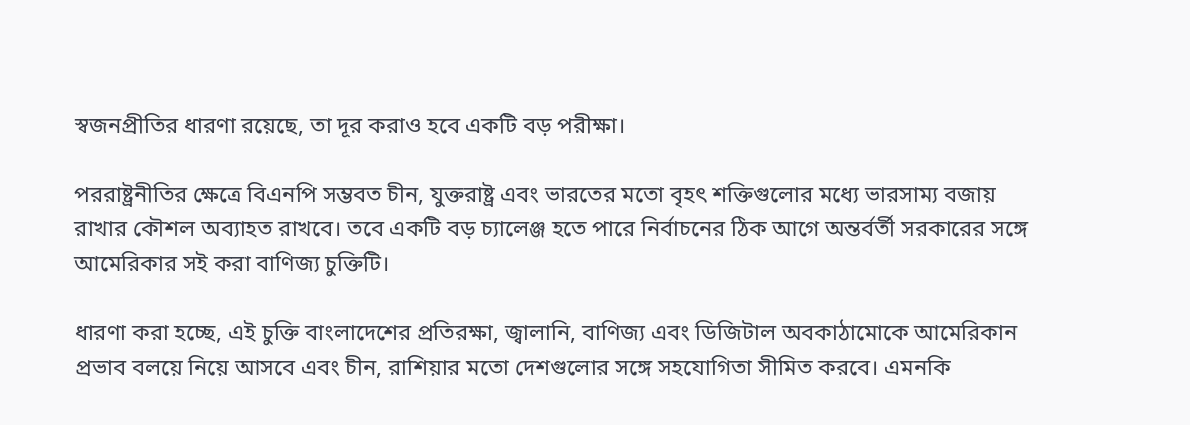স্বজনপ্রীতির ধারণা রয়েছে, তা দূর করাও হবে একটি বড় পরীক্ষা।

পররাষ্ট্রনীতির ক্ষেত্রে বিএনপি সম্ভবত চীন, যুক্তরাষ্ট্র এবং ভারতের মতো বৃহৎ শক্তিগুলোর মধ্যে ভারসাম্য বজায় রাখার কৌশল অব্যাহত রাখবে। তবে একটি বড় চ্যালেঞ্জ হতে পারে নির্বাচনের ঠিক আগে অন্তর্বর্তী সরকারের সঙ্গে আমেরিকার সই করা বাণিজ্য চুক্তিটি।

ধারণা করা হচ্ছে, এই চুক্তি বাংলাদেশের প্রতিরক্ষা, জ্বালানি, বাণিজ্য এবং ডিজিটাল অবকাঠামোকে আমেরিকান প্রভাব বলয়ে নিয়ে আসবে এবং চীন, রাশিয়ার মতো দেশগুলোর সঙ্গে সহযোগিতা সীমিত করবে। এমনকি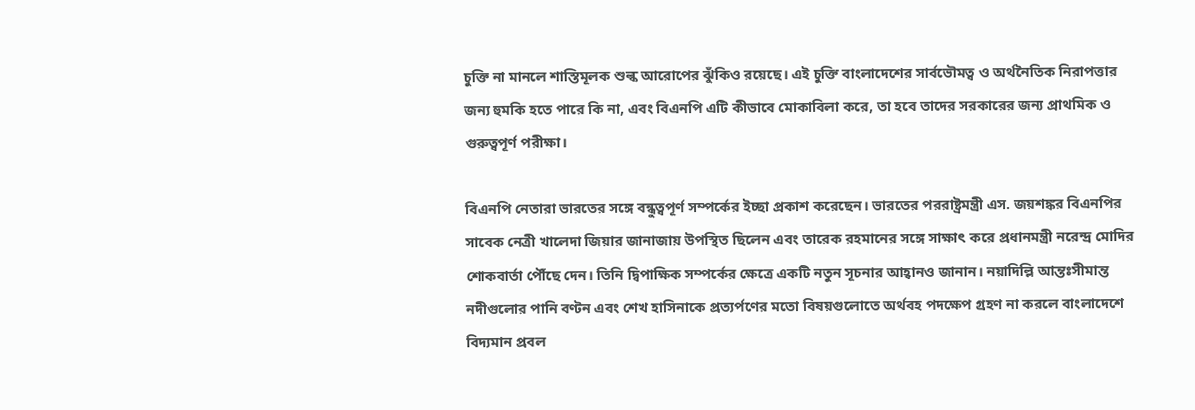চুক্তি না মানলে শাস্তিমূলক শুল্ক আরোপের ঝুঁকিও রয়েছে। এই চুক্তি বাংলাদেশের সার্বভৌমত্ব ও অর্থনৈতিক নিরাপত্তার জন্য হুমকি হতে পারে কি না, এবং বিএনপি এটি কীভাবে মোকাবিলা করে, তা হবে তাদের সরকারের জন্য প্রাথমিক ও গুরুত্বপূর্ণ পরীক্ষা।

বিএনপি নেতারা ভারতের সঙ্গে বন্ধুত্বপূর্ণ সম্পর্কের ইচ্ছা প্রকাশ করেছেন। ভারতের পররাষ্ট্রমন্ত্রী এস. জয়শঙ্কর বিএনপির সাবেক নেত্রী খালেদা জিয়ার জানাজায় উপস্থিত ছিলেন এবং তারেক রহমানের সঙ্গে সাক্ষাৎ করে প্রধানমন্ত্রী নরেন্দ্র মোদির শোকবার্তা পৌঁছে দেন। তিনি দ্বিপাক্ষিক সম্পর্কের ক্ষেত্রে একটি নতুন সূচনার আহ্বানও জানান। নয়াদিল্লি আন্তঃসীমান্ত নদীগুলোর পানি বণ্টন এবং শেখ হাসিনাকে প্রত্যর্পণের মতো বিষয়গুলোতে অর্থবহ পদক্ষেপ গ্রহণ না করলে বাংলাদেশে বিদ্যমান প্রবল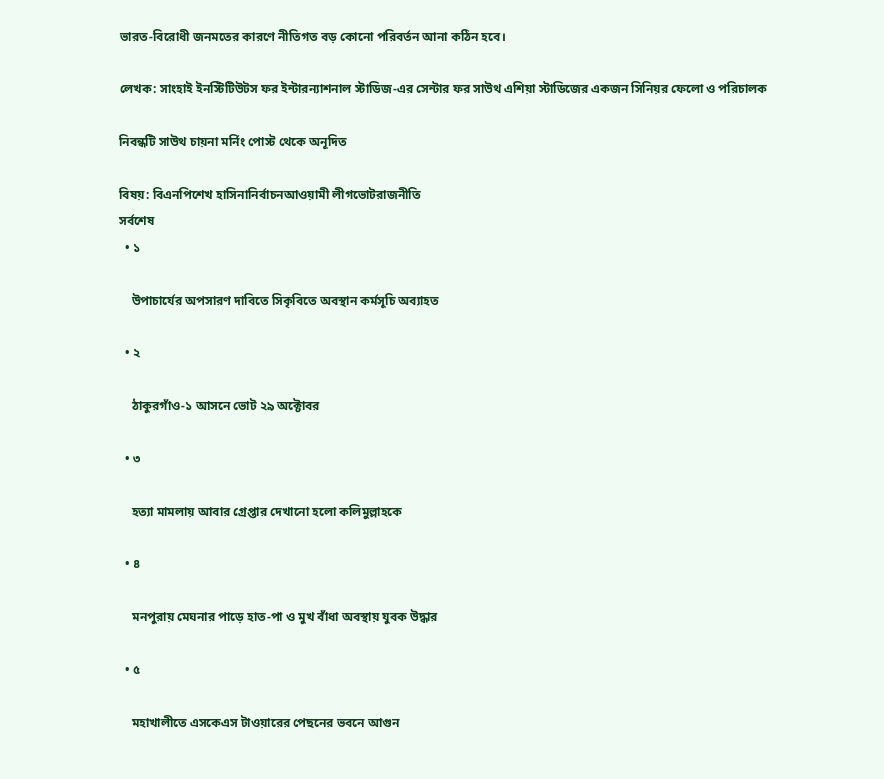ভারত-বিরোধী জনমতের কারণে নীতিগত বড় কোনো পরিবর্তন আনা কঠিন হবে।

লেখক: সাংহাই ইনস্টিটিউটস ফর ইন্টারন্যাশনাল স্টাডিজ-এর সেন্টার ফর সাউথ এশিয়া স্টাডিজের একজন সিনিয়র ফেলো ও পরিচালক

নিবন্ধটি সাউথ চায়না মর্নিং পোস্ট থেকে অনূদিত

বিষয়: বিএনপিশেখ হাসিনানির্বাচনআওয়ামী লীগভোটরাজনীতি
সর্বশেষ
  • ১

    উপাচার্যের অপসারণ দাবিতে সিকৃবিতে অবস্থান কর্মসূচি অব্যাহত

  • ২

    ঠাকুরগাঁও-১ আসনে ভোট ২৯ অক্টোবর

  • ৩

    হত্যা মামলায় আবার গ্রেপ্তার দেখানো হলো কলিমুল্লাহকে

  • ৪

    মনপুরায় মেঘনার পাড়ে হাত-পা ও মুখ বাঁধা অবস্থায় যুবক উদ্ধার

  • ৫

    মহাখালীতে এসকেএস টাওয়ারের পেছনের ভবনে আগুন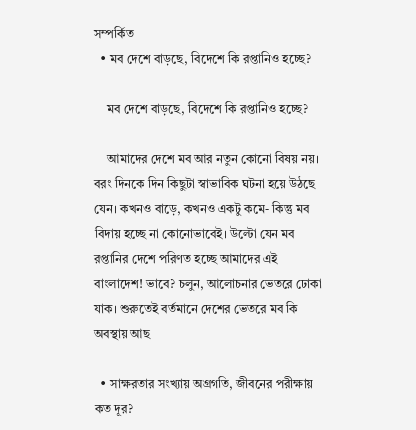সম্পর্কিত
  • মব দেশে বাড়ছে, বিদেশে কি রপ্তানিও হচ্ছে?

    মব দেশে বাড়ছে, বিদেশে কি রপ্তানিও হচ্ছে?

    আমাদের দেশে মব আর নতুন কোনো বিষয় নয়। বরং দিনকে দিন কিছুটা স্বাভাবিক ঘটনা হয়ে উঠছে যেন। কখনও বাড়ে, কখনও একটু কমে- কিন্তু মব বিদায় হচ্ছে না কোনোভাবেই। উল্টো যেন মব রপ্তানির দেশে পরিণত হচ্ছে আমাদের এই বাংলাদেশ! ভাবে? চলুন, আলোচনার ভেতরে ঢোকা যাক। শুরুতেই বর্তমানে দেশের ভেতরে মব কি অবস্থায় আছ

  • সাক্ষরতার সংখ্যায় অগ্রগতি, জীবনের পরীক্ষায় কত দূর?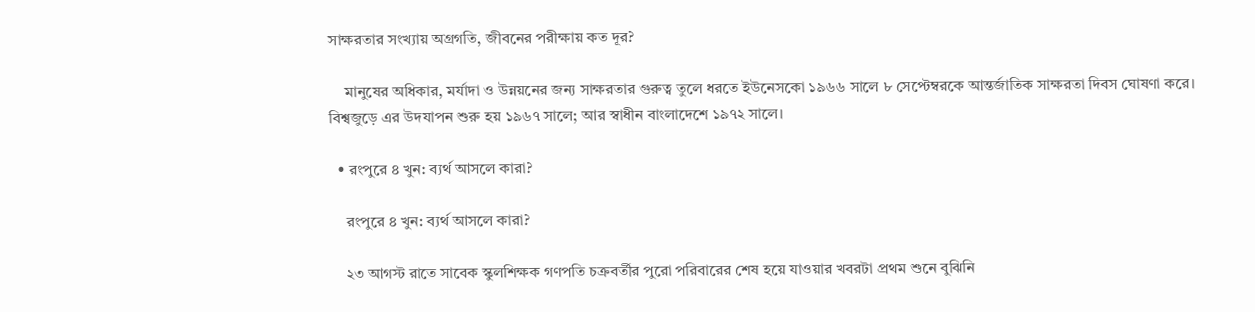সাক্ষরতার সংখ্যায় অগ্রগতি, জীবনের পরীক্ষায় কত দূর?

    মানুষের অধিকার, মর্যাদা ও উন্নয়নের জন্য সাক্ষরতার গুরুত্ব তুলে ধরতে ইউনেসকো ১৯৬৬ সালে ৮ সেপ্টেম্বরকে আন্তর্জাতিক সাক্ষরতা দিবস ঘোষণা করে। বিশ্বজুড়ে এর উদযাপন শুরু হয় ১৯৬৭ সালে; আর স্বাধীন বাংলাদেশে ১৯৭২ সালে।

  • রংপুরে ৪ খুন: ব্যর্থ আসলে কারা?

    রংপুরে ৪ খুন: ব্যর্থ আসলে কারা?

    ২৩ আগস্ট রাতে সাবেক স্কুলশিক্ষক গণপতি চক্রবর্তীর পুরো পরিবারের শেষ হয়ে যাওয়ার খবরটা প্রথম শুনে বুঝিনি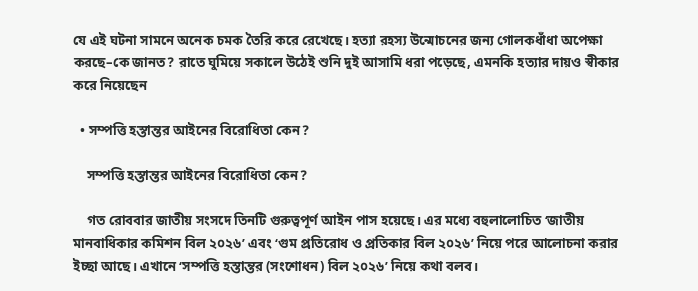যে এই ঘটনা সামনে অনেক চমক তৈরি করে রেখেছে। হত্যা রহস্য উন্মোচনের জন্য গোলকধাঁধা অপেক্ষা করছে–কে জানত? রাতে ঘুমিয়ে সকালে উঠেই শুনি দুই আসামি ধরা পড়েছে, এমনকি হত্যার দায়ও স্বীকার করে নিয়েছেন

  • সম্পত্তি হস্তান্তর আইনের বিরোধিতা কেন?

    সম্পত্তি হস্তান্তর আইনের বিরোধিতা কেন?

    গত রোববার জাতীয় সংসদে তিনটি গুরুত্বপূর্ণ আইন পাস হয়েছে। এর মধ্যে বহুলালোচিত ‘জাতীয় মানবাধিকার কমিশন বিল ২০২৬’ এবং ‘গুম প্রতিরোধ ও প্রতিকার বিল ২০২৬’ নিয়ে পরে আলোচনা করার ইচ্ছা আছে। এখানে ‘সম্পত্তি হস্তান্তর (সংশোধন) বিল ২০২৬’ নিয়ে কথা বলব।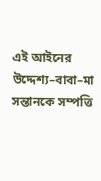এই আইনের উদ্দেশ্য–বাবা–মা সন্তানকে সম্পত্তি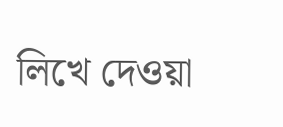লিখে দেওয়া